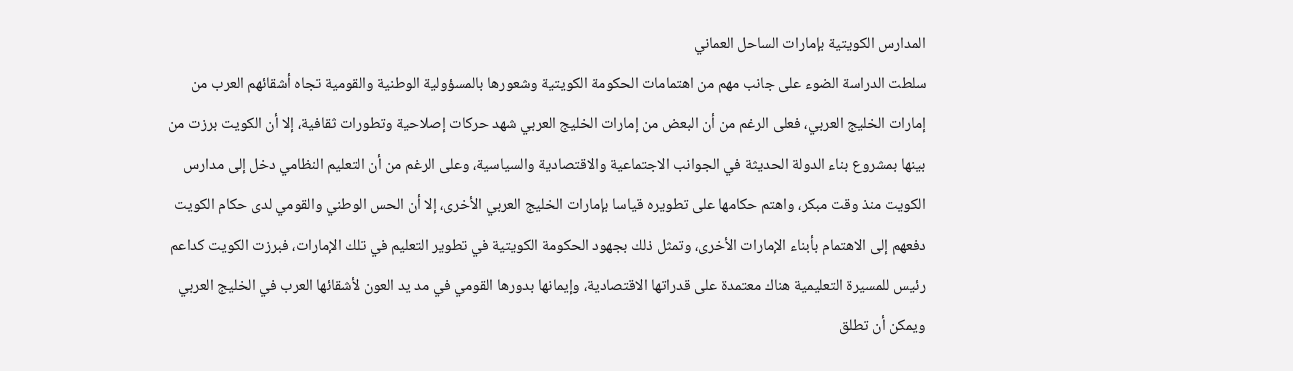المدارس الكويتية بإمارات الساحل العماني
سلطت الدراسة الضوء على جانب مهم من اهتمامات الحكومة الكويتية وشعورها بالمسؤولية الوطنية والقومية تجاه أشقائهم العرب من إمارات الخليج العربي، فعلى الرغم من أن البعض من إمارات الخليج العربي شهد حركات إصلاحية وتطورات ثقافية، إلا أن الكويت برزت من بينها بمشروع بناء الدولة الحديثة في الجوانب الاجتماعية والاقتصادية والسياسية، وعلى الرغم من أن التعليم النظامي دخل إلى مدارس الكويت منذ وقت مبكر، واهتم حكامها على تطويره قياسا بإمارات الخليج العربي الأخرى، إلا أن الحس الوطني والقومي لدى حكام الكويت دفعهم إلى الاهتمام بأبناء الإمارات الأخرى، وتمثل ذلك بجهود الحكومة الكويتية في تطوير التعليم في تلك الإمارات، فبرزت الكويت كداعم رئيس للمسيرة التعليمية هناك معتمدة على قدراتها الاقتصادية، وإيمانها بدورها القومي في مد يد العون لأشقائها العرب في الخليج العربي ويمكن أن تطلق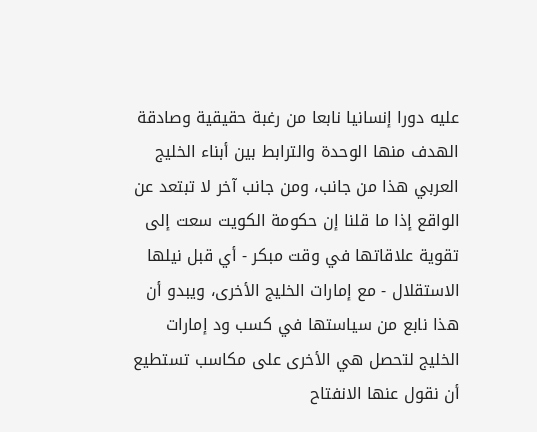عليه دورا إنسانيا نابعا من رغبة حقيقية وصادقة الهدف منها الوحدة والترابط بين أبناء الخليج العربي هذا من جانب، ومن جانب آخر لا تبتعد عن الواقع إذا ما قلنا إن حكومة الكويت سعت إلى تقوية علاقاتها في وقت مبكر - أي قبل نيلها الاستقلال - مع إمارات الخليج الأخرى، ويبدو أن هذا نابع من سياستها في كسب ود إمارات الخليج لتحصل هي الأخرى على مكاسب تستطيع أن نقول عنها الانفتاح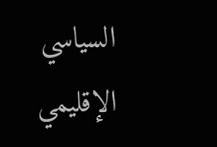السياسي الإقليمي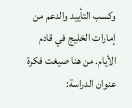وكسب التأييد والدعم من إمارات الخليج في قادم الأيام. من هنا صيغت فكرة عنوان الدراسة: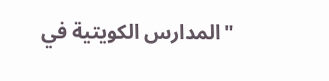"المدارس الكويتية في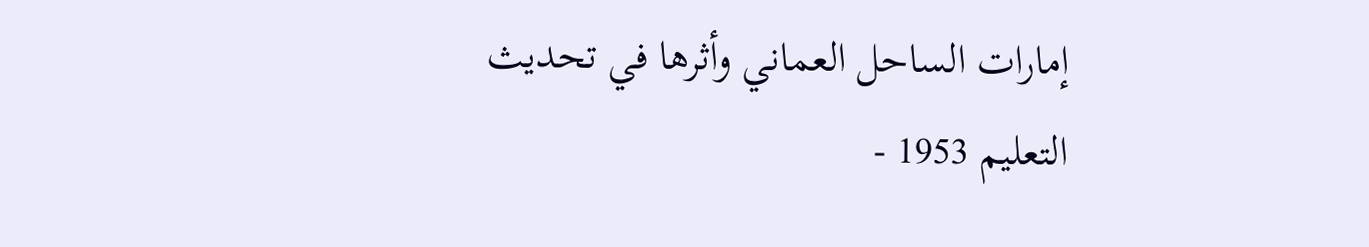إمارات الساحل العماني وأثرها في تحديث التعليم 1953 -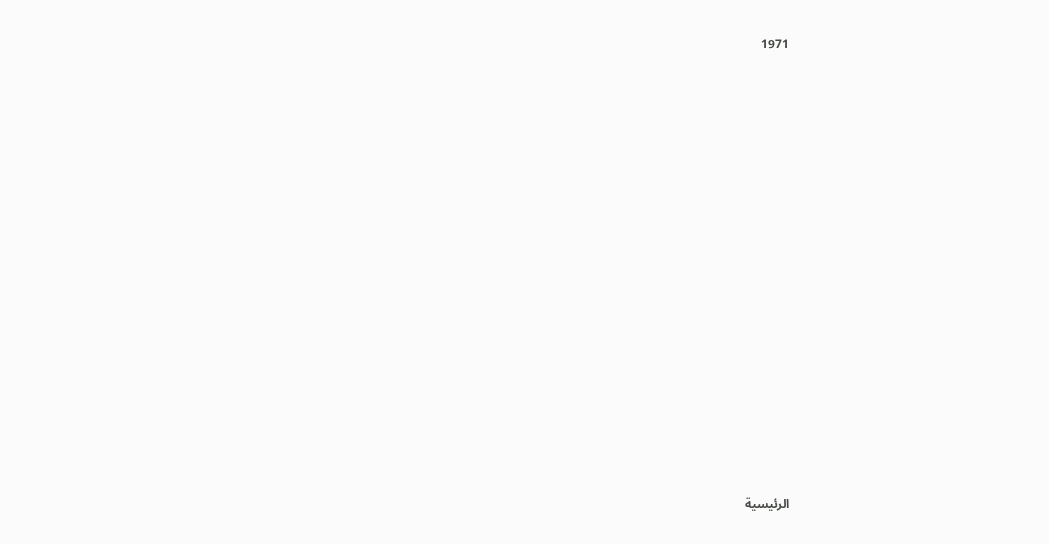1971

















الرئيسية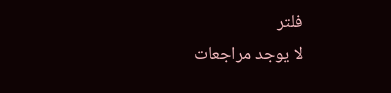فلتر
لا يوجد مراجعات